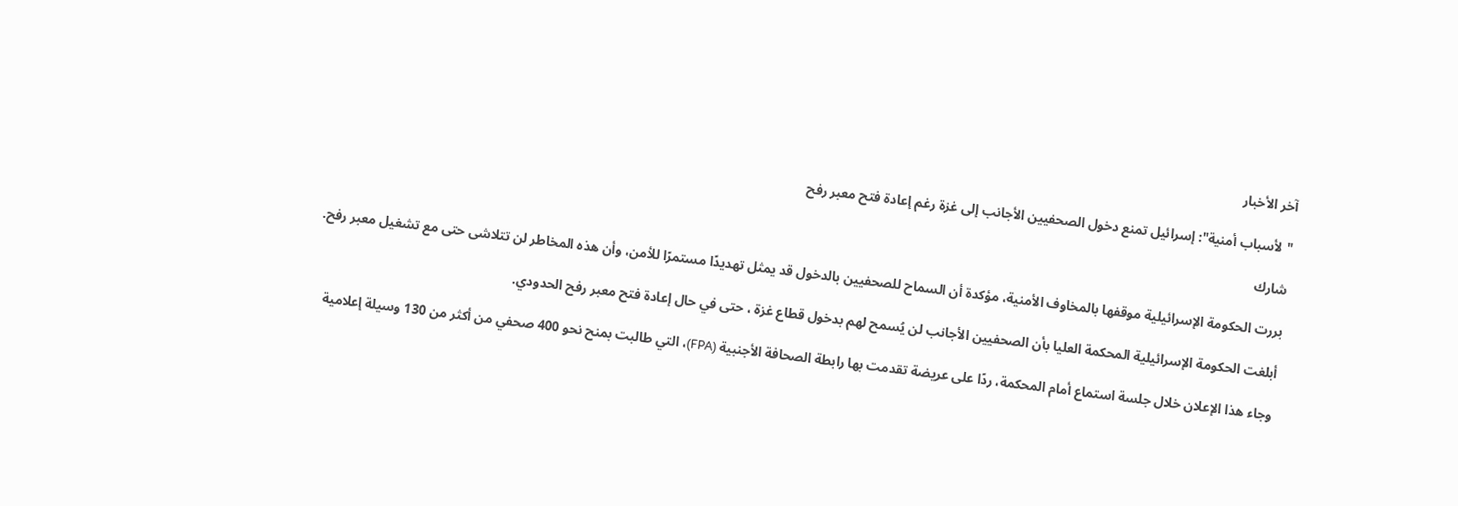آخر الأخبار

"لأسباب أمنية": إسرائيل تمنع دخول الصحفيين الأجانب إلى غزة رغم إعادة فتح معبر رفح

شارك

بررت الحكومة الإسرائيلية موقفها بالمخاوف الأمنية، مؤكدة أن السماح للصحفيين بالدخول قد يمثل تهديدًا مستمرًا للأمن، وأن هذه المخاطر لن تتلاشى حتى مع تشغيل معبر رفح.

أبلغت الحكومة الإسرائيلية المحكمة العليا بأن الصحفيين الأجانب لن يُسمح لهم بدخول قطاع غزة ، حتى في حال إعادة فتح معبر رفح الحدودي.

وجاء هذا الإعلان خلال جلسة استماع أمام المحكمة، ردًا على عريضة تقدمت بها رابطة الصحافة الأجنبية (FPA)، التي طالبت بمنح نحو 400 صحفي من أكثر من 130 وسيلة إعلامية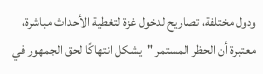ودول مختلفة، تصاريح لدخول غزة لتغطية الأحداث مباشرة، معتبرة أن الحظر المستمر "يشكل انتهاكًا لحق الجمهور في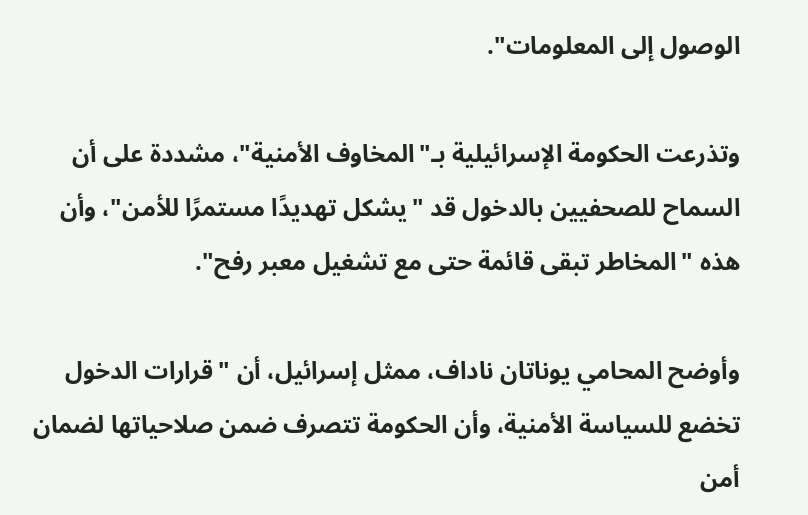الوصول إلى المعلومات".

وتذرعت الحكومة الإسرائيلية بـ"المخاوف الأمنية"، مشددة على أن السماح للصحفيين بالدخول قد "يشكل تهديدًا مستمرًا للأمن"، وأن هذه "المخاطر تبقى قائمة حتى مع تشغيل معبر رفح".

وأوضح المحامي يوناتان ناداف، ممثل إسرائيل، أن "قرارات الدخول تخضع للسياسة الأمنية، وأن الحكومة تتصرف ضمن صلاحياتها لضمان أمن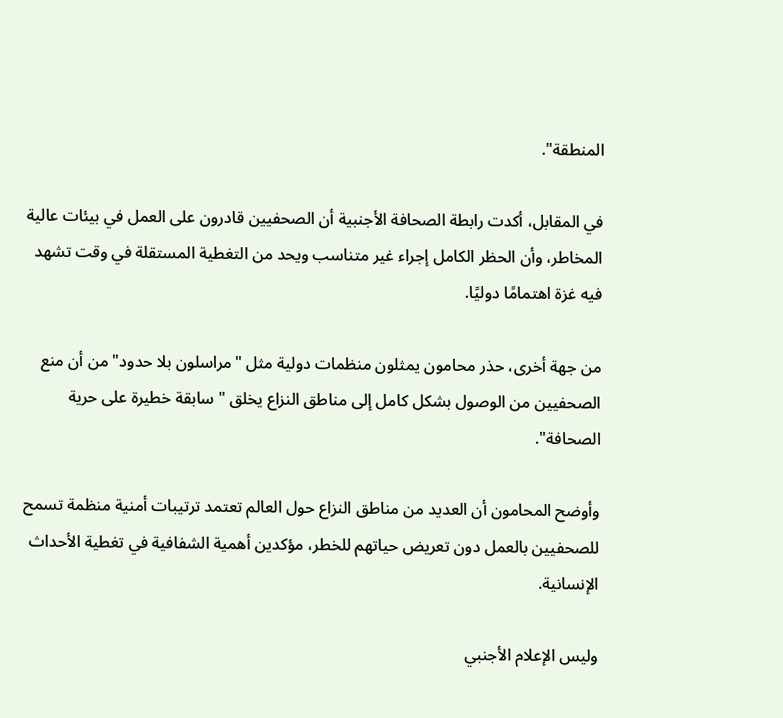المنطقة".

في المقابل، أكدت رابطة الصحافة الأجنبية أن الصحفيين قادرون على العمل في بيئات عالية المخاطر، وأن الحظر الكامل إجراء غير متناسب ويحد من التغطية المستقلة في وقت تشهد فيه غزة اهتمامًا دوليًا.

من جهة أخرى، حذر محامون يمثلون منظمات دولية مثل "مراسلون بلا حدود" من أن منع الصحفيين من الوصول بشكل كامل إلى مناطق النزاع يخلق "سابقة خطيرة على حرية الصحافة".

وأوضح المحامون أن العديد من مناطق النزاع حول العالم تعتمد ترتيبات أمنية منظمة تسمح للصحفيين بالعمل دون تعريض حياتهم للخطر، مؤكدين أهمية الشفافية في تغطية الأحداث الإنسانية.

وليس الإعلام الأجنبي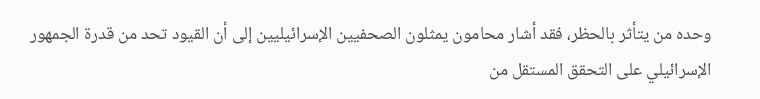وحده من يتأثر بالحظر، فقد أشار محامون يمثلون الصحفيين الإسرائيليين إلى أن القيود تحد من قدرة الجمهور الإسرائيلي على التحقق المستقل من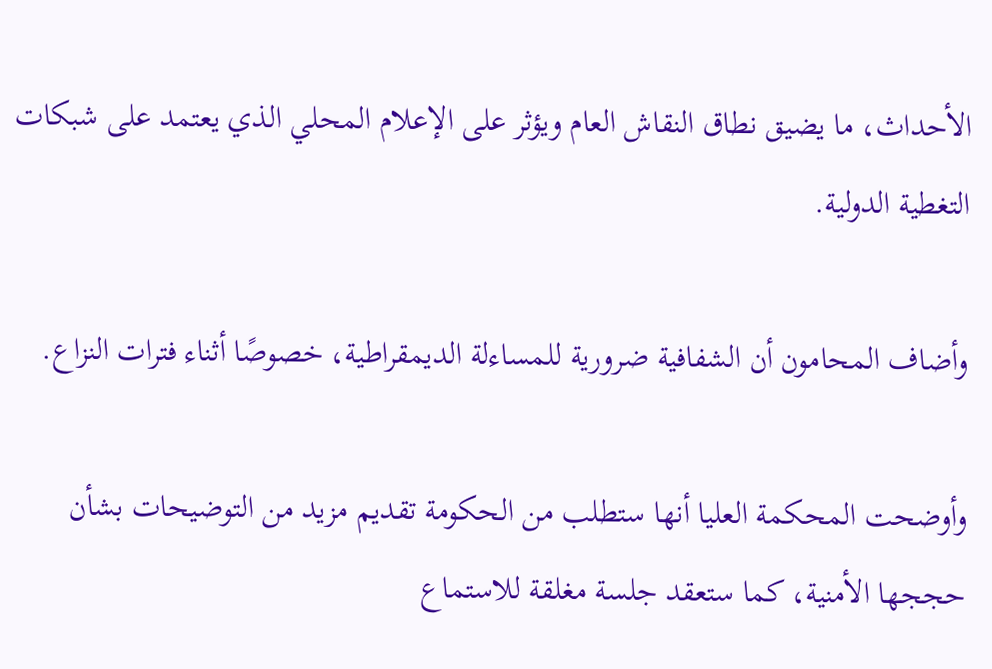الأحداث، ما يضيق نطاق النقاش العام ويؤثر على الإعلام المحلي الذي يعتمد على شبكات التغطية الدولية.

وأضاف المحامون أن الشفافية ضرورية للمساءلة الديمقراطية، خصوصًا أثناء فترات النزاع.

وأوضحت المحكمة العليا أنها ستطلب من الحكومة تقديم مزيد من التوضيحات بشأن حججها الأمنية، كما ستعقد جلسة مغلقة للاستماع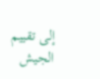إلى تقييم الجيش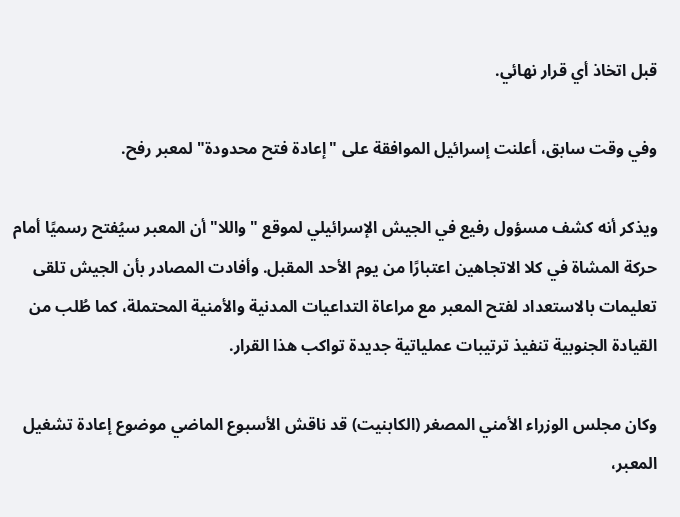قبل اتخاذ أي قرار نهائي.

وفي وقت سابق، أعلنت إسرائيل الموافقة على "إعادة فتح محدودة" لمعبر رفح.

ويذكر أنه كشف مسؤول رفيع في الجيش الإسرائيلي لموقع "واللا" أن المعبر سيُفتح رسميًا أمام حركة المشاة في كلا الاتجاهين اعتبارًا من يوم الأحد المقبل. وأفادت المصادر بأن الجيش تلقى تعليمات بالاستعداد لفتح المعبر مع مراعاة التداعيات المدنية والأمنية المحتملة، كما طُلب من القيادة الجنوبية تنفيذ ترتيبات عملياتية جديدة تواكب هذا القرار.

وكان مجلس الوزراء الأمني المصغر (الكابنيت) قد ناقش الأسبوع الماضي موضوع إعادة تشغيل المعبر،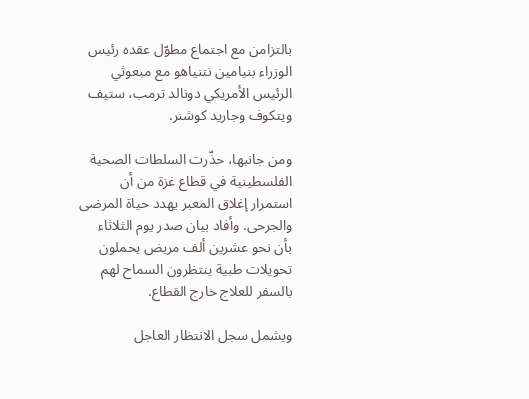بالتزامن مع اجتماع مطوّل عقده رئيس الوزراء بنيامين نتنياهو مع مبعوثي الرئيس الأمريكي دونالد ترمب، ستيف ويتكوف وجاريد كوشنر.

ومن جانبها، حذّرت السلطات الصحية الفلسطينية في قطاع غزة من أن استمرار إغلاق المعبر يهدد حياة المرضى والجرحى. وأفاد بيان صدر يوم الثلاثاء بأن نحو عشرين ألف مريض يحملون تحويلات طبية ينتظرون السماح لهم بالسفر للعلاج خارج القطاع.

ويشمل سجل الانتظار العاجل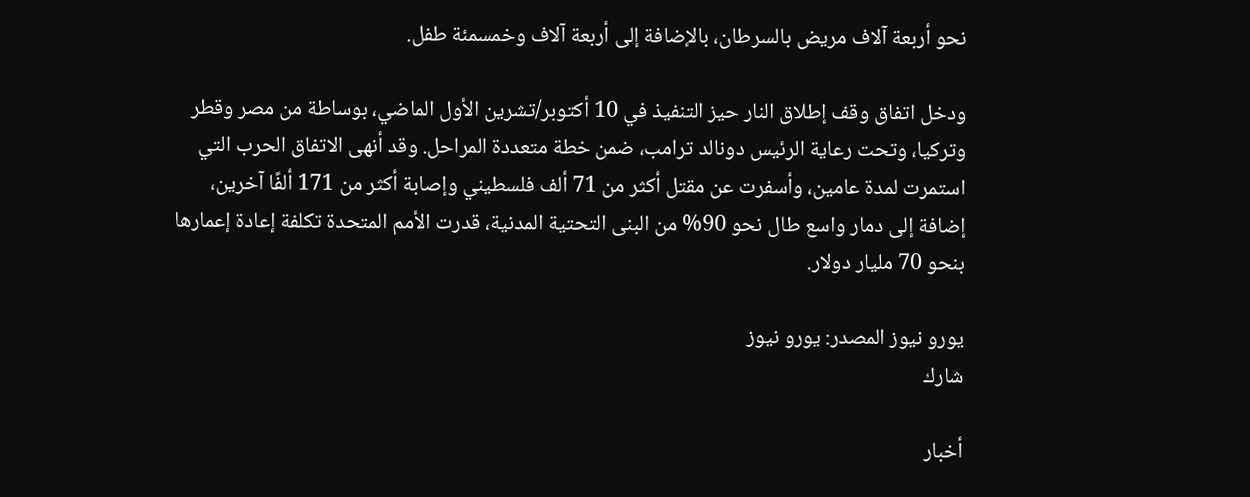نحو أربعة آلاف مريض بالسرطان، بالإضافة إلى أربعة آلاف وخمسمئة طفل.

ودخل اتفاق وقف إطلاق النار حيز التنفيذ في 10 أكتوبر/تشرين الأول الماضي، بوساطة من مصر وقطر وتركيا، وتحت رعاية الرئيس دونالد ترامب، ضمن خطة متعددة المراحل. وقد أنهى الاتفاق الحرب التي استمرت لمدة عامين، وأسفرت عن مقتل أكثر من 71 ألف فلسطيني وإصابة أكثر من 171 ألفًا آخرين، إضافة إلى دمار واسع طال نحو 90% من البنى التحتية المدنية، قدرت الأمم المتحدة تكلفة إعادة إعمارها بنحو 70 مليار دولار.

يورو نيوز المصدر: يورو نيوز
شارك

أخبار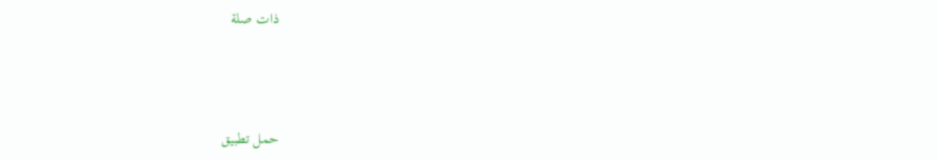ذات صلة



حمل تطبيق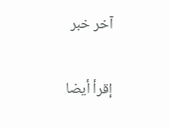آخر خبر

إقرأ أيضا